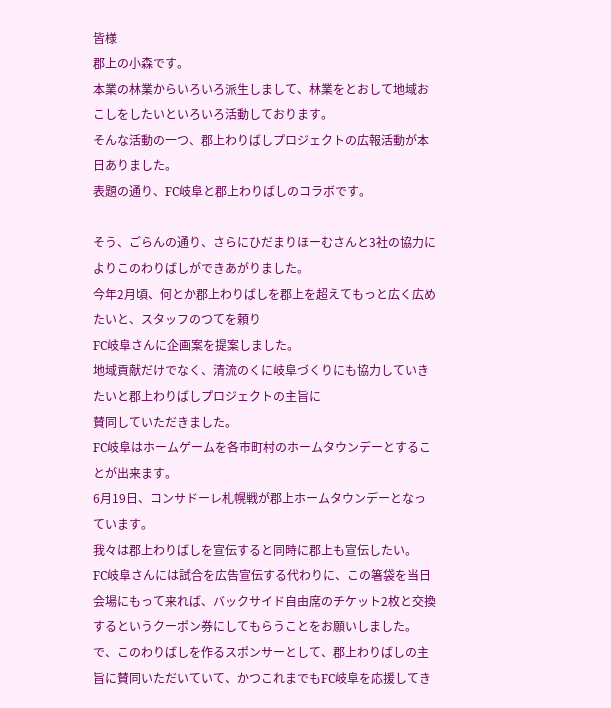皆様
郡上の小森です。
本業の林業からいろいろ派生しまして、林業をとおして地域おこしをしたいといろいろ活動しております。
そんな活動の一つ、郡上わりばしプロジェクトの広報活動が本日ありました。
表題の通り、FC岐阜と郡上わりばしのコラボです。

そう、ごらんの通り、さらにひだまりほーむさんと3社の協力によりこのわりばしができあがりました。
今年2月頃、何とか郡上わりばしを郡上を超えてもっと広く広めたいと、スタッフのつてを頼り
FC岐阜さんに企画案を提案しました。
地域貢献だけでなく、清流のくに岐阜づくりにも協力していきたいと郡上わりばしプロジェクトの主旨に
賛同していただきました。
FC岐阜はホームゲームを各市町村のホームタウンデーとすることが出来ます。
6月19日、コンサドーレ札幌戦が郡上ホームタウンデーとなっています。
我々は郡上わりばしを宣伝すると同時に郡上も宣伝したい。
FC岐阜さんには試合を広告宣伝する代わりに、この箸袋を当日会場にもって来れば、バックサイド自由席のチケット2枚と交換するというクーポン券にしてもらうことをお願いしました。
で、このわりばしを作るスポンサーとして、郡上わりばしの主旨に賛同いただいていて、かつこれまでもFC岐阜を応援してき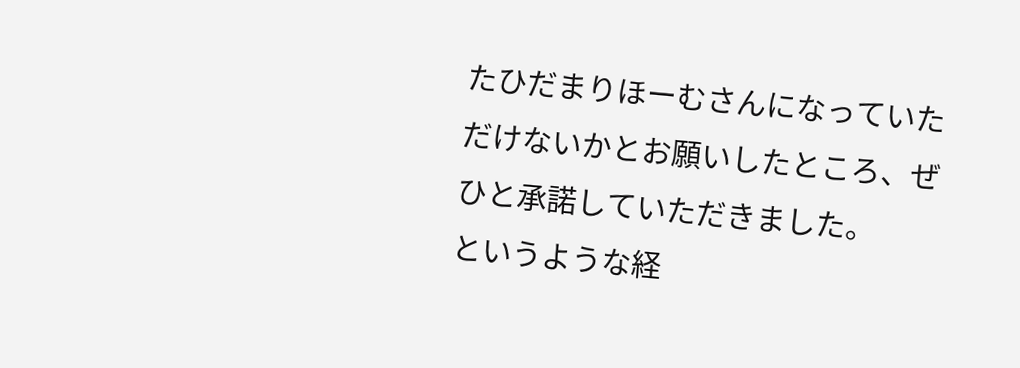たひだまりほーむさんになっていただけないかとお願いしたところ、ぜひと承諾していただきました。
というような経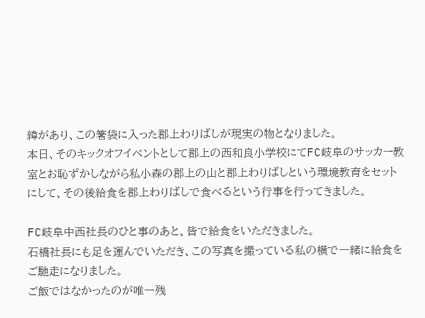緯があり、この箸袋に入った郡上わりばしが現実の物となりました。
本日、そのキックオフイベントとして郡上の西和良小学校にてFC岐阜のサッカー教室とお恥ずかしながら私小森の郡上の山と郡上わりばしという環境教育をセットにして、その後給食を郡上わりばしで食べるという行事を行ってきました。

FC岐阜中西社長のひと事のあと、皆で給食をいただきました。
石橋社長にも足を運んでいただき、この写真を撮っている私の横で一緒に給食をご馳走になりました。
ご飯ではなかったのが唯一残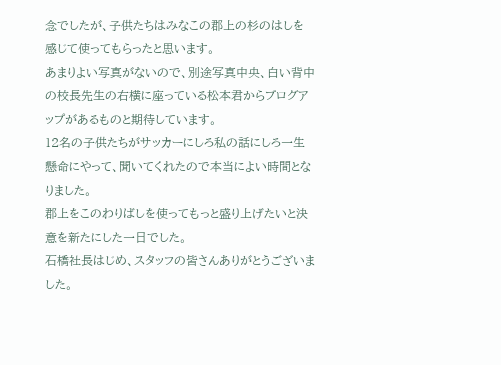念でしたが、子供たちはみなこの郡上の杉のはしを感じて使ってもらったと思います。
あまりよい写真がないので、別途写真中央、白い背中の校長先生の右横に座っている松本君からブログアップがあるものと期待しています。
12名の子供たちがサッカーにしろ私の話にしろ一生懸命にやって、聞いてくれたので本当によい時間となりました。
郡上をこのわりばしを使ってもっと盛り上げたいと決意を新たにした一日でした。
石橋社長はじめ、スタッフの皆さんありがとうございました。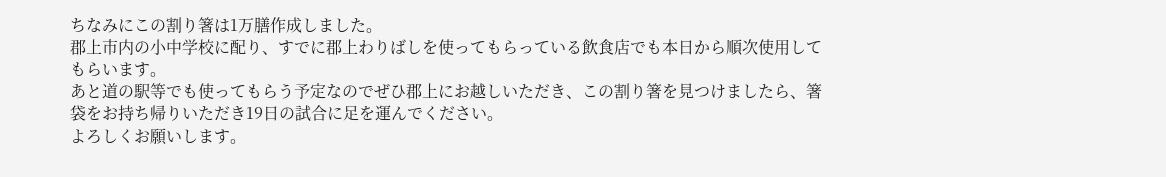ちなみにこの割り箸は1万膳作成しました。
郡上市内の小中学校に配り、すでに郡上わりばしを使ってもらっている飲食店でも本日から順次使用してもらいます。
あと道の駅等でも使ってもらう予定なのでぜひ郡上にお越しいただき、この割り箸を見つけましたら、箸袋をお持ち帰りいただき19日の試合に足を運んでください。
よろしくお願いします。